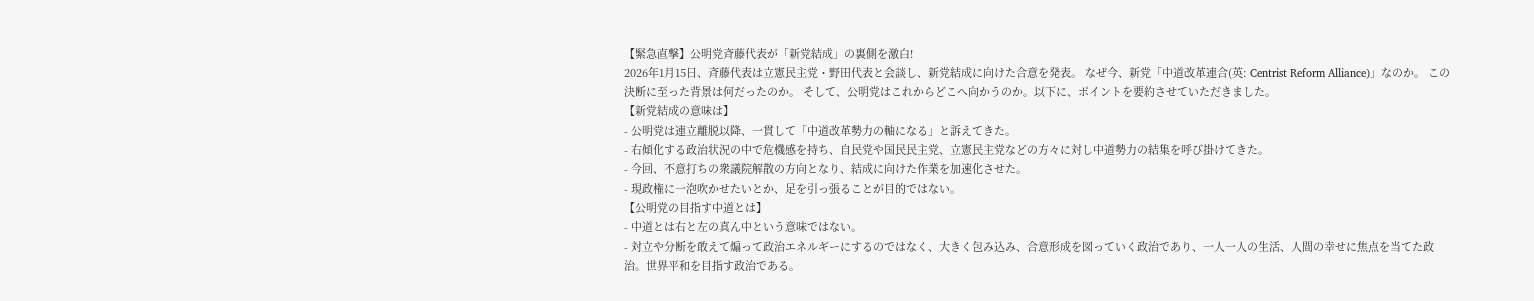【緊急直撃】公明党斉藤代表が「新党結成」の裏側を激白!
2026年1月15日、斉藤代表は立憲民主党・野田代表と会談し、新党結成に向けた合意を発表。 なぜ今、新党「中道改革連合(英: Centrist Reform Alliance)」なのか。 この決断に至った背景は何だったのか。 そして、公明党はこれからどこへ向かうのか。以下に、ポイントを要約させていただきました。
【新党結成の意味は】
- 公明党は連立離脱以降、一貫して「中道改革勢力の軸になる」と訴えてきた。
- 右傾化する政治状況の中で危機感を持ち、自民党や国民民主党、立憲民主党などの方々に対し中道勢力の結集を呼び掛けてきた。
- 今回、不意打ちの衆議院解散の方向となり、結成に向けた作業を加速化させた。
- 現政権に一泡吹かせたいとか、足を引っ張ることが目的ではない。
【公明党の目指す中道とは】
- 中道とは右と左の真ん中という意味ではない。
- 対立や分断を敢えて煽って政治エネルギーにするのではなく、大きく包み込み、合意形成を図っていく政治であり、一人一人の生活、人間の幸せに焦点を当てた政治。世界平和を目指す政治である。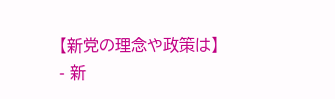【新党の理念や政策は】
- 新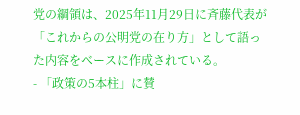党の綱領は、2025年11月29日に斉藤代表が「これからの公明党の在り方」として語った内容をベースに作成されている。
- 「政策の5本柱」に賛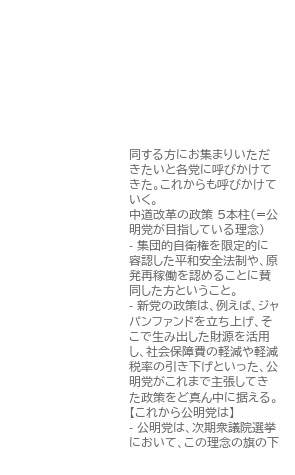同する方にお集まりいただきたいと各党に呼びかけてきた。これからも呼びかけていく。
中道改革の政策 5本柱(=公明党が目指している理念)
- 集団的自衛権を限定的に容認した平和安全法制や、原発再稼働を認めることに賛同した方ということ。
- 新党の政策は、例えば、ジャパンファンドを立ち上げ、そこで生み出した財源を活用し、社会保障費の軽減や軽減税率の引き下げといった、公明党がこれまで主張してきた政策をど真ん中に据える。
【これから公明党は】
- 公明党は、次期衆議院選挙において、この理念の旗の下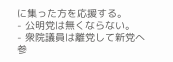に集った方を応援する。
- 公明党は無くならない。
- 衆院議員は離党して新党へ参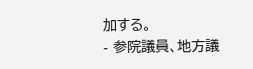加する。
- 参院議員、地方議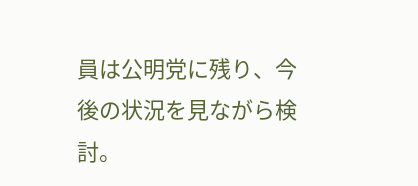員は公明党に残り、今後の状況を見ながら検討。